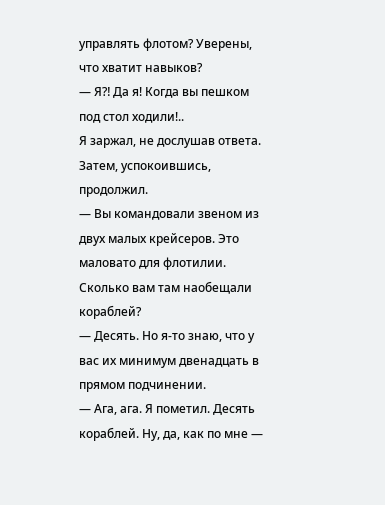управлять флотом? Уверены, что хватит навыков?
— Я⁈ Да я! Когда вы пешком под стол ходили!..
Я заржал, не дослушав ответа. Затем, успокоившись, продолжил.
— Вы командовали звеном из двух малых крейсеров. Это маловато для флотилии. Сколько вам там наобещали кораблей?
— Десять. Но я-то знаю, что у вас их минимум двенадцать в прямом подчинении.
— Ага, ага. Я пометил. Десять кораблей. Ну, да, как по мне —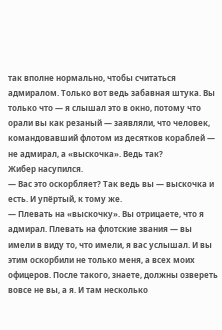так вполне нормально, чтобы считаться адмиралом. Только вот ведь забавная штука. Вы только что — я слышал это в окно, потому что орали вы как резаный — заявляли, что человек, командовавший флотом из десятков кораблей — не адмирал, а «выскочка». Ведь так?
Жибер насупился.
— Вас это оскорбляет? Так ведь вы — выскочка и есть. И упёртый, к тому же.
— Плевать на «выскочку». Вы отрицаете, что я адмирал. Плевать на флотские звания — вы имели в виду то, что имели, я вас услышал. И вы этим оскорбили не только меня, а всех моих офицеров. После такого, знаете, должны озвереть вовсе не вы, а я. И там несколько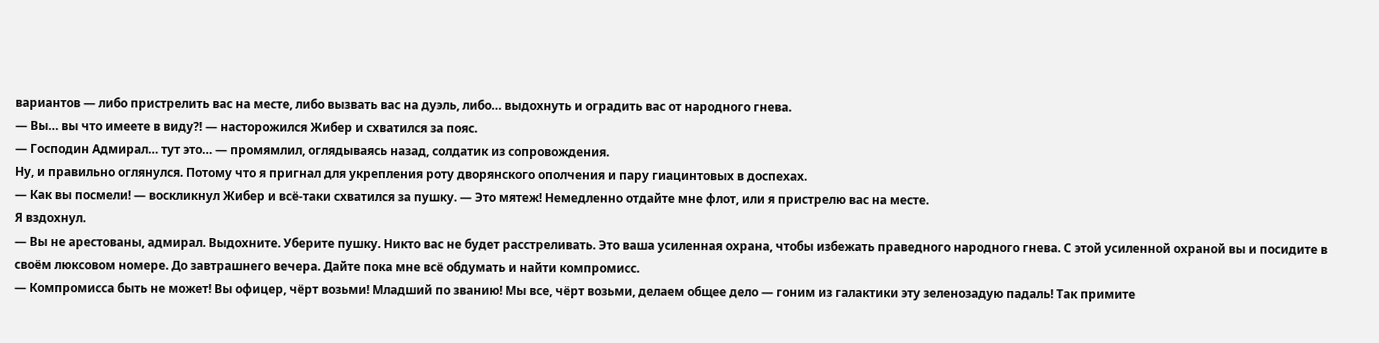вариантов — либо пристрелить вас на месте, либо вызвать вас на дуэль, либо… выдохнуть и оградить вас от народного гнева.
— Вы… вы что имеете в виду⁈ — насторожился Жибер и схватился за пояс.
— Господин Адмирал… тут это… — промямлил, оглядываясь назад, солдатик из сопровождения.
Ну, и правильно оглянулся. Потому что я пригнал для укрепления роту дворянского ополчения и пару гиацинтовых в доспехах.
— Как вы посмели! — воскликнул Жибер и всё-таки схватился за пушку. — Это мятеж! Немедленно отдайте мне флот, или я пристрелю вас на месте.
Я вздохнул.
— Вы не арестованы, адмирал. Выдохните. Уберите пушку. Никто вас не будет расстреливать. Это ваша усиленная охрана, чтобы избежать праведного народного гнева. С этой усиленной охраной вы и посидите в своём люксовом номере. До завтрашнего вечера. Дайте пока мне всё обдумать и найти компромисс.
— Компромисса быть не может! Вы офицер, чёрт возьми! Младший по званию! Мы все, чёрт возьми, делаем общее дело — гоним из галактики эту зеленозадую падаль! Так примите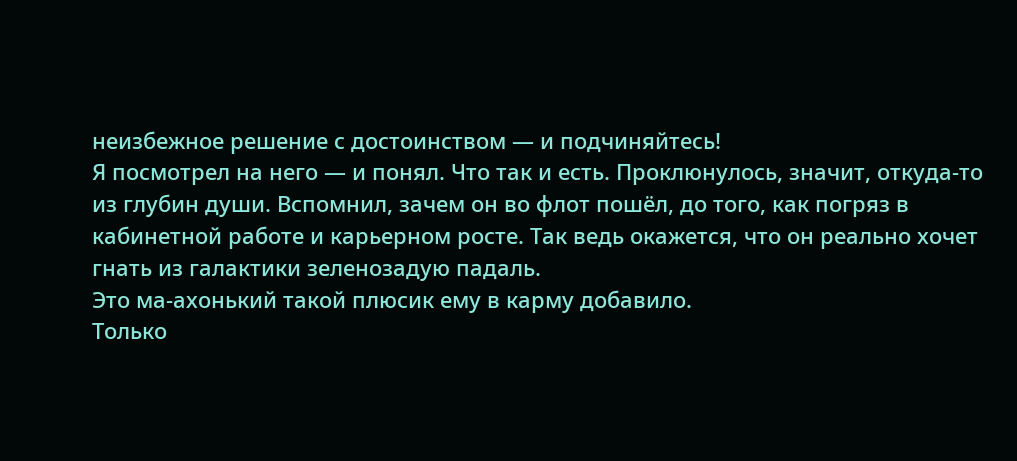неизбежное решение с достоинством — и подчиняйтесь!
Я посмотрел на него — и понял. Что так и есть. Проклюнулось, значит, откуда-то из глубин души. Вспомнил, зачем он во флот пошёл, до того, как погряз в кабинетной работе и карьерном росте. Так ведь окажется, что он реально хочет гнать из галактики зеленозадую падаль.
Это ма-ахонький такой плюсик ему в карму добавило.
Только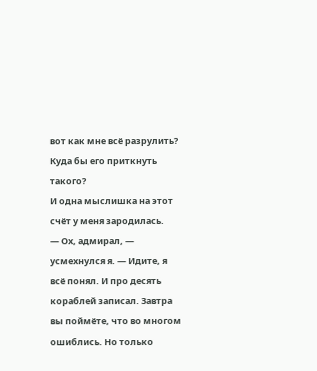вот как мне всё разрулить? Куда бы его приткнуть такого?
И одна мыслишка на этот счёт у меня зародилась.
— Ох, адмирал, — усмехнулся я. — Идите, я всё понял. И про десять кораблей записал. Завтра вы поймёте, что во многом ошиблись. Но только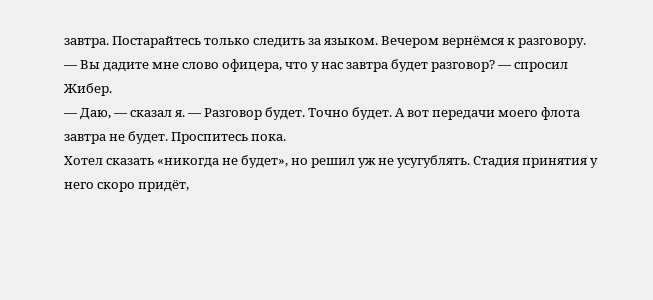завтра. Постарайтесь только следить за языком. Вечером вернёмся к разговору.
— Вы дадите мне слово офицера, что у нас завтра будет разговор? — спросил Жибер.
— Даю, — сказал я. — Разговор будет. Точно будет. А вот передачи моего флота завтра не будет. Проспитесь пока.
Хотел сказать «никогда не будет», но решил уж не усугублять. Стадия принятия у него скоро придёт,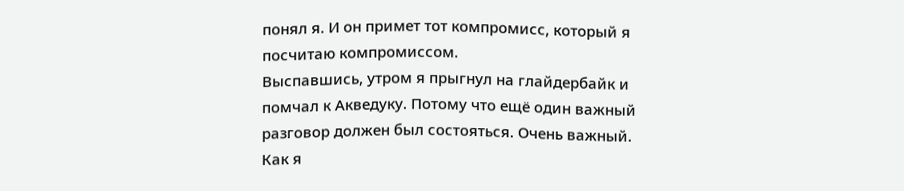понял я. И он примет тот компромисс, который я посчитаю компромиссом.
Выспавшись, утром я прыгнул на глайдербайк и помчал к Акведуку. Потому что ещё один важный разговор должен был состояться. Очень важный.
Как я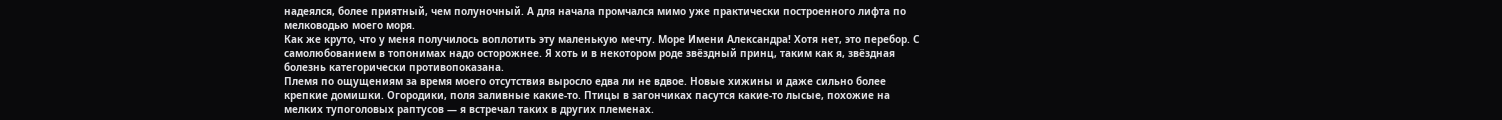надеялся, более приятный, чем полуночный. А для начала промчался мимо уже практически построенного лифта по мелководью моего моря.
Как же круто, что у меня получилось воплотить эту маленькую мечту. Море Имени Александра! Хотя нет, это перебор. С самолюбованием в топонимах надо осторожнее. Я хоть и в некотором роде звёздный принц, таким как я, звёздная болезнь категорически противопоказана.
Племя по ощущениям за время моего отсутствия выросло едва ли не вдвое. Новые хижины и даже сильно более крепкие домишки. Огородики, поля заливные какие-то. Птицы в загончиках пасутся какие-то лысые, похожие на мелких тупоголовых раптусов — я встречал таких в других племенах.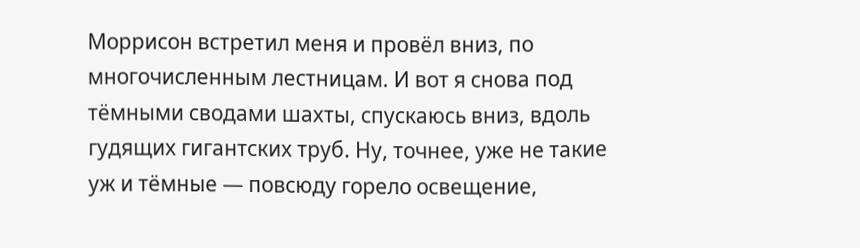Моррисон встретил меня и провёл вниз, по многочисленным лестницам. И вот я снова под тёмными сводами шахты, спускаюсь вниз, вдоль гудящих гигантских труб. Ну, точнее, уже не такие уж и тёмные — повсюду горело освещение,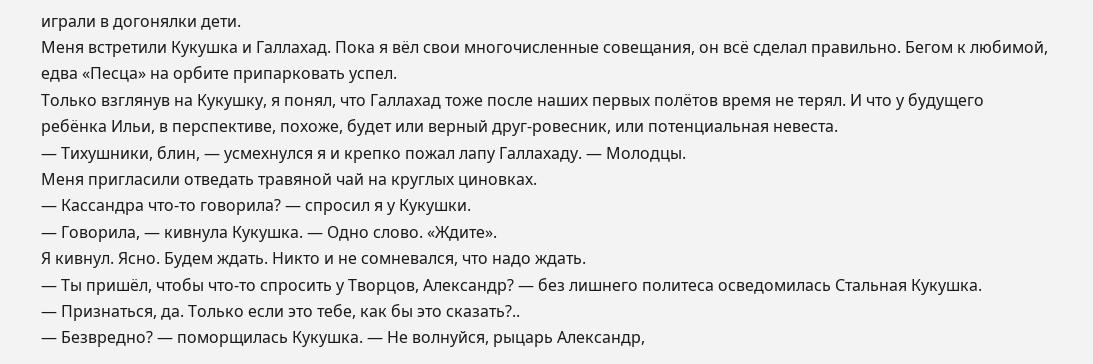играли в догонялки дети.
Меня встретили Кукушка и Галлахад. Пока я вёл свои многочисленные совещания, он всё сделал правильно. Бегом к любимой, едва «Песца» на орбите припарковать успел.
Только взглянув на Кукушку, я понял, что Галлахад тоже после наших первых полётов время не терял. И что у будущего ребёнка Ильи, в перспективе, похоже, будет или верный друг-ровесник, или потенциальная невеста.
— Тихушники, блин, — усмехнулся я и крепко пожал лапу Галлахаду. — Молодцы.
Меня пригласили отведать травяной чай на круглых циновках.
— Кассандра что-то говорила? — спросил я у Кукушки.
— Говорила, — кивнула Кукушка. — Одно слово. «Ждите».
Я кивнул. Ясно. Будем ждать. Никто и не сомневался, что надо ждать.
— Ты пришёл, чтобы что-то спросить у Творцов, Александр? — без лишнего политеса осведомилась Стальная Кукушка.
— Признаться, да. Только если это тебе, как бы это сказать?..
— Безвредно? — поморщилась Кукушка. — Не волнуйся, рыцарь Александр,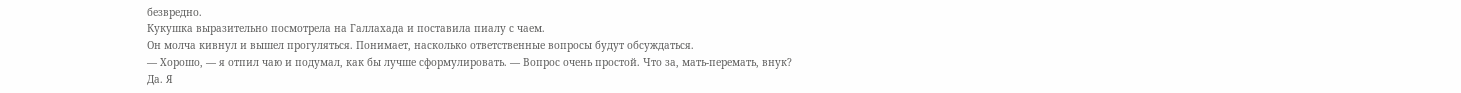безвредно.
Кукушка выразительно посмотрела на Галлахада и поставила пиалу с чаем.
Он молча кивнул и вышел прогуляться. Понимает, насколько ответственные вопросы будут обсуждаться.
— Хорошо, — я отпил чаю и подумал, как бы лучше сформулировать. — Вопрос очень простой. Что за, мать-перемать, внук?
Да. Я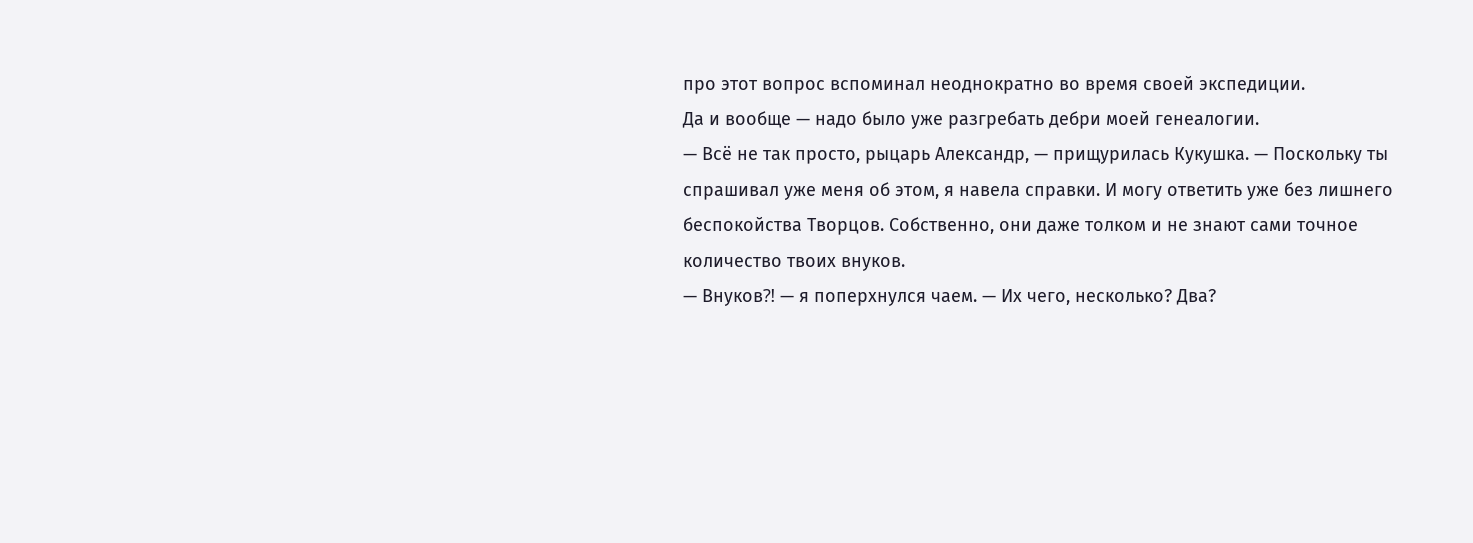про этот вопрос вспоминал неоднократно во время своей экспедиции.
Да и вообще — надо было уже разгребать дебри моей генеалогии.
— Всё не так просто, рыцарь Александр, — прищурилась Кукушка. — Поскольку ты спрашивал уже меня об этом, я навела справки. И могу ответить уже без лишнего беспокойства Творцов. Собственно, они даже толком и не знают сами точное количество твоих внуков.
— Внуков⁈ — я поперхнулся чаем. — Их чего, несколько? Два?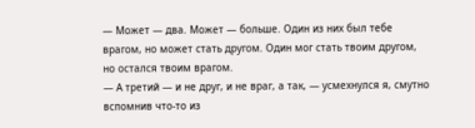— Может — два. Может — больше. Один из них был тебе врагом, но может стать другом. Один мог стать твоим другом, но остался твоим врагом.
— А третий — и не друг, и не враг, а так, — усмехнулся я, смутно вспомнив что-то из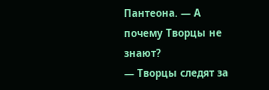Пантеона. — А почему Творцы не знают?
— Творцы следят за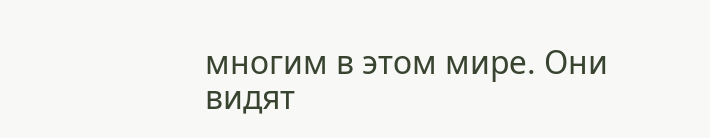многим в этом мире. Они видят